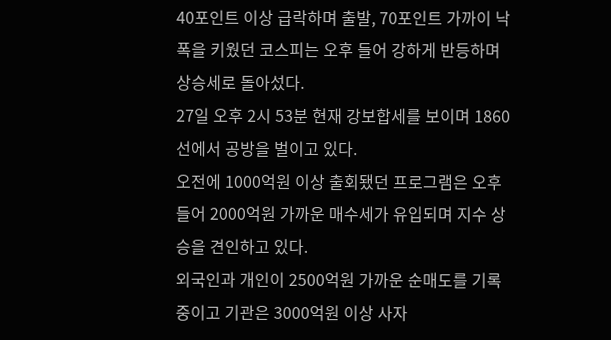40포인트 이상 급락하며 출발, 70포인트 가까이 낙폭을 키웠던 코스피는 오후 들어 강하게 반등하며 상승세로 돌아섰다.
27일 오후 2시 53분 현재 강보합세를 보이며 1860선에서 공방을 벌이고 있다.
오전에 1000억원 이상 출회됐던 프로그램은 오후 들어 2000억원 가까운 매수세가 유입되며 지수 상승을 견인하고 있다.
외국인과 개인이 2500억원 가까운 순매도를 기록중이고 기관은 3000억원 이상 사자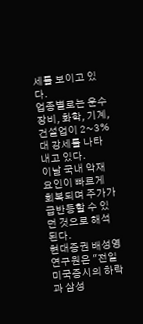세를 보이고 있다.
업종별로는 운수장비, 화학, 기계, 건설업이 2~3%대 강세를 나타내고 있다.
이날 국내 악재 요인이 빠르게 회복되며 주가가 급반등할 수 있던 것으로 해석된다.
현대증권 배성영 연구원은 "전일 미국증시의 하락과 삼성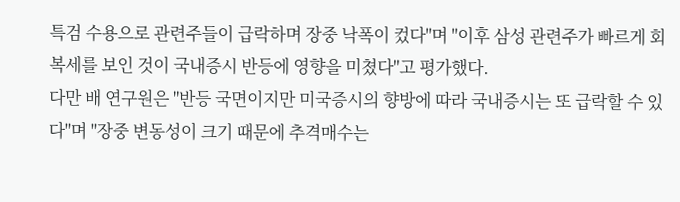특검 수용으로 관련주들이 급락하며 장중 낙폭이 컸다"며 "이후 삼성 관련주가 빠르게 회복세를 보인 것이 국내증시 반등에 영향을 미쳤다"고 평가했다.
다만 배 연구원은 "반등 국면이지만 미국증시의 향방에 따라 국내증시는 또 급락할 수 있다"며 "장중 변동성이 크기 때문에 추격매수는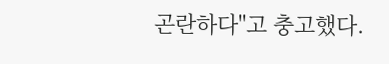곤란하다"고 충고했다.